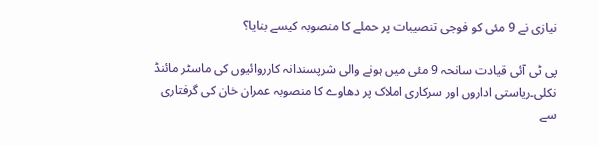نیازی نے 9 مئی کو فوجی تنصیبات پر حملے کا منصوبہ کیسے بنایا؟

پی ٹی آئی قیادت سانحہ 9 مئی میں ہونے والی شرپسندانہ کارروائیوں کی ماسٹر مائنڈ نکلی۔ریاستی اداروں اور سرکاری املاک پر دھاوے کا منصوبہ عمران خان کی گرفتاری سے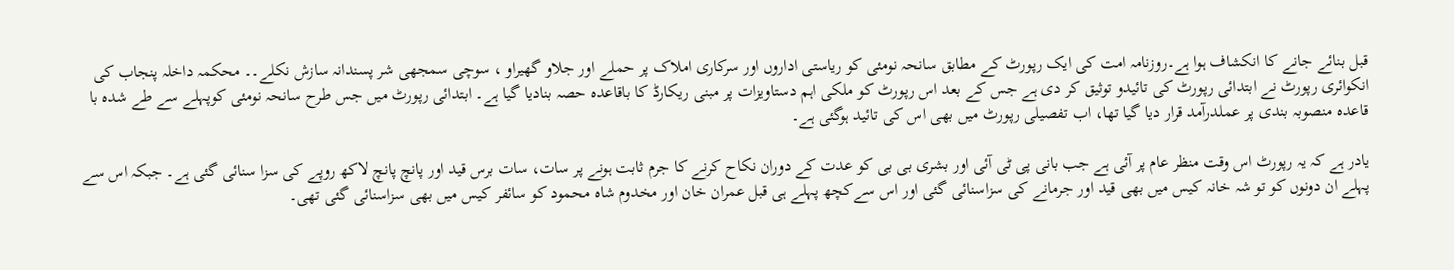قبل بنائے جانے کا انکشاف ہوا ہے۔روزنامہ امت کی ایک رپورٹ کے مطابق سانحہ نومئی کو ریاستی اداروں اور سرکاری املاک پر حملے اور جلاو گھیراو ، سوچی سمجھی شر پسندانہ سازش نکلے۔۔ محکمہ داخلہ پنجاب کی انکوائری رپورٹ نے ابتدائی رپورٹ کی تائیدو توثیق کر دی ہے جس کے بعد اس رپورٹ کو ملکی اہم دستاویزات پر مبنی ریکارڈ کا باقاعدہ حصہ بنادیا گیا ہے۔ ابتدائی رپورٹ میں جس طرح سانحہ نومئی کوپہلے سے طے شدہ با قاعدہ منصوبہ بندی پر عملدرآمد قرار دیا گیا تھا، اب تفصیلی رپورٹ میں بھی اس کی تائید ہوگئی ہے۔

یادر ہے کہ یہ رپورٹ اس وقت منظر عام پر آئی ہے جب بانی پی ٹی آئی اور بشری بی بی کو عدت کے دوران نکاح کرنے کا جرم ثابت ہونے پر سات، سات برس قید اور پانچ پانچ لاکھ روپے کی سزا سنائی گئی ہے۔ جبکہ اس سے پہلے ان دونوں کو تو شہ خانہ کیس میں بھی قید اور جرمانے کی سزاسنائی گئی اور اس سےکچھ پہلے ہی قبل عمران خان اور مخدوم شاہ محمود کو سائفر کیس میں بھی سزاسنائی گئی تھی۔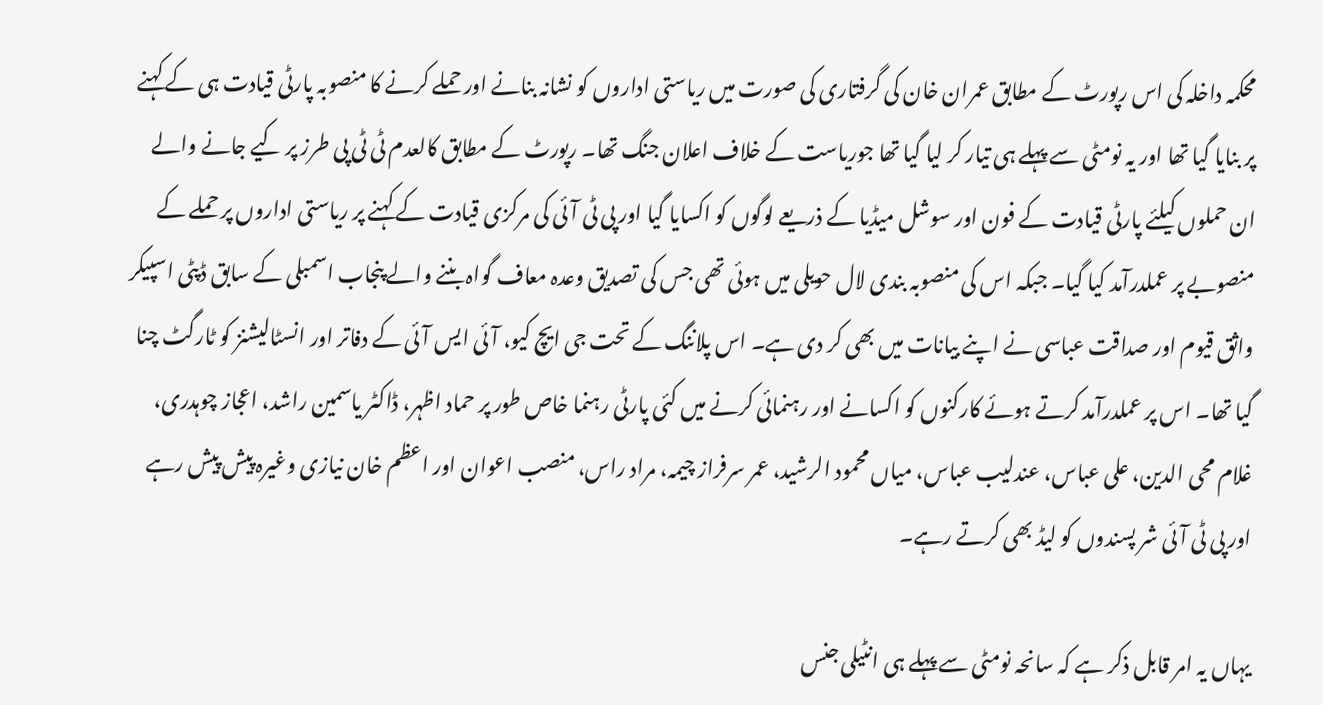محکمہ داخلہ کی اس رپورٹ کے مطابق عمران خان کی گرفتاری کی صورت میں ریاستی اداروں کو نشانہ بنانے اور حملے کرنے کا منصوبہ پارٹی قیادت ہی کے کہنے پر بنایا گیا تھا اور یہ نومٹی سے پہلے ہی تیار کر لیا گیا تھا جوریاست کے خلاف اعلان جنگ تھا۔ رپورٹ کے مطابق کالعدم ٹی ٹی پی طرز پر کیے جانے والے ان حملوں کیلئے پارٹی قیادت کے فون اور سوشل میڈیا کے ذریعے لوگوں کو اکسایا گیا اور پی ٹی آئی کی مرکزی قیادت کے کہنے پر ریاستی اداروں پر حملے کے منصوبے پر عملدرآمد کیا گیا۔ جبکہ اس کی منصوبہ بندی لال حویلی میں ہوئی تھی جس کی تصدیق وعدہ معاف گواہ بننے والے پنجاب اسمبلی کے سابق ڈپٹی اسپیکر واثق قیوم اور صداقت عباسی نے اپنے بیانات میں بھی کر دی ہے۔ اس پلاننگ کے تحت جی ایچ کیو، آئی ایس آئی کے دفاتر اور انسٹالیشنز کو ٹارگٹ چنا گیا تھا۔ اس پر عملدرآمد کرتے ہوئے کارکنوں کو اکسانے اور رہنمائی کرنے میں کئی پارٹی رہنما خاص طور پر حماد اظہر، ڈاکٹر یاسمین راشد، اعجاز چوہدری، غلام محی الدین، علی عباس، عندلیب عباس، میاں محمود الرشید، عمر سرفراز چیمہ، مراد راس، منصب اعوان اور اعظم خان نیازی وغیرہ پیش پیش رہے اور پی ٹی آئی شر پسندوں کو لیڈ بھی کرتے رہے۔

یہاں یہ امر قابل ذکر ہے کہ سانحہ نومٹی سے پہلے ہی انٹیلی جنس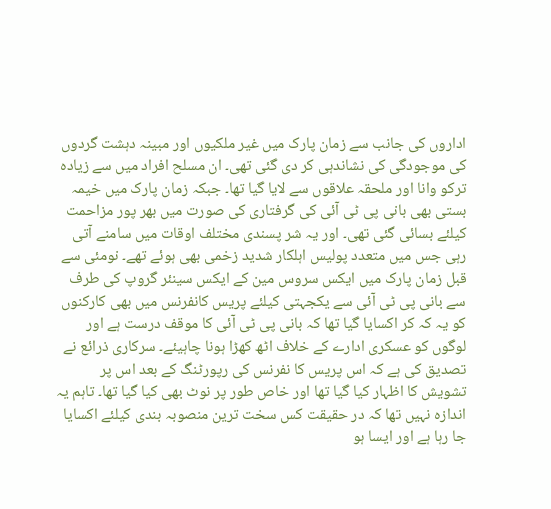اداروں کی جانب سے زمان پارک میں غیر ملکیوں اور مبینہ دہشت گردوں کی موجودگی کی نشاندہی کر دی گئی تھی۔ ان مسلح افراد میں سے زیادہ ترکو وانا اور ملحقہ علاقوں سے لایا گیا تھا۔ جبکہ زمان پارک میں خیمہ بستی بھی بانی پی ٹی آئی کی گرفتاری کی صورت میں بھر پور مزاحمت کیلئے بسائی گئی تھی۔ اور یہ شر پسندی مختلف اوقات میں سامنے آتی رہی جس میں متعدد پولیس اہلکار شدید زخمی بھی ہوئے تھے۔ نومئی سے قبل زمان پارک میں ایکس سروس مین کے ایکس سینئر گروپ کی طرف سے بانی پی ٹی آئی سے یکجہتی کیلئے پریس کانفرنس میں بھی کارکنوں کو یہ کہ کر اکسایا گیا تھا کہ بانی پی ٹی آئی کا موقف درست ہے اور لوگوں کو عسکری ادارے کے خلاف اٹھ کھڑا ہونا چاہیئے۔ سرکاری ذرائع نے تصدیق کی ہے کہ اس پریس کا نفرنس کی رپورٹنگ کے بعد اس پر تشویش کا اظہار کیا گیا تھا اور خاص طور پر نوٹ بھی کیا گیا تھا۔ تاہم یہ اندازہ نہیں تھا کہ در حقیقت کس سخت ترین منصوبہ بندی کیلئے اکسایا جا رہا ہے اور ایسا ہو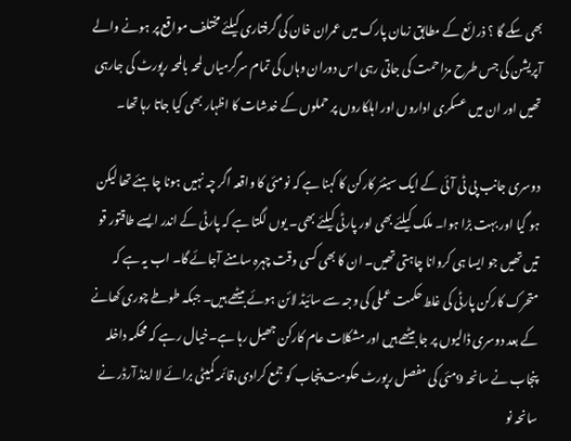بھی سکے گا ؟ ذرائع کے مطابق زمان پارک میں عمران خان کی گرفتاری کیلئے مختلف مواقع پر ہونے والے آپریشن کی جس طرح مزاحمت کی جاتی رہی اس دوران وہاں کی تمام سرگرمیاں لمحہ بالمحہ رپورٹ کی جارہی تھیں اور ان میں عسکری اداروں اور اہلکاروں پر حملوں کے خدشات کا اظہار بھی کیا جاتا رہا تھا۔

دوسری جانب پی ٹی آئی کے ایک سینئر کارکن کا کہنا ہے کہ نومئی کا واقعہ اگر چہ نہیں ہونا چاہئے تھا لیکن ہو گیا اور بہت بڑا ہوا۔ ملک کیلئے بھی اور پارٹی کیلئے بھی۔ یوں لگتا ہے کہ پارٹی کے اندر ایسے طاقتور قو تیں تھیں جو ایسا ہی کروانا چاہتی تھیں۔ ان کا بھی کسی وقت چہرہ سامنے آجائے گا۔ اب یہ ہے کہ متحرک کارکن پارٹی کی غلط حکمت عملی کی وجہ سے سائیڈ لائن ہوئے بیٹھے ہیں۔ جبکہ طوطے چوری کھانے کے بعد دوسری ڈالیوں پر جا بیٹھے ہیں اور مشکلات عام کارکن جھیل رہا ہے۔خیال رہے کہ محکمہ داخلہ پنجاب نے سانحہ 9مئی کی مفصل رپورٹ حکومت پنجاب کو جمع کرادی،قائمہ کمیٹی برائے لا اینڈ آرڈر نے سانحہ نو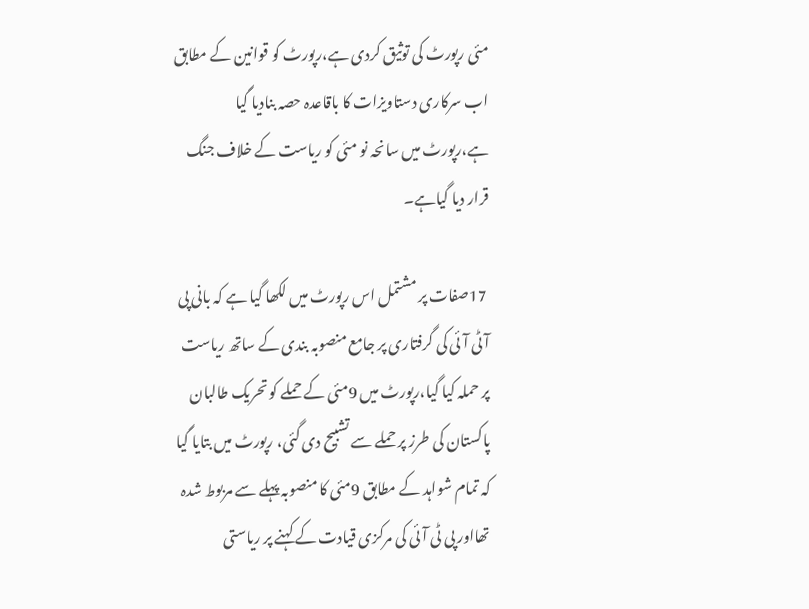مئی رپورٹ کی توثیق کردی ہے،رپورٹ کو قوانین کے مطابق اب سرکاری دستاویزات کا باقاعدہ حصہ بنادیا گیا ہے،رپورٹ میں سانحہ نو مئی کو ریاست کے خلاف جنگ قرار دیا گیاہے۔

 17صفات پر مشتمل اس رپورٹ میں لکھا گیا ہے کہ بانی پی آٹی آئی کی گرفتاری پر جامع منصوبہ بندی کے ساتھ ریاست پر حملہ کیا گیا،رپورٹ میں 9مئی کے حملے کو تحریک طالبان پاکستان کی طرز پر حملے سے تشبیح دی گئی، رپورٹ میں بتایا گیا کہ تمام شواہد کے مطابق 9مئی کا منصوبہ پہلے سے مربوط شدہ تھااور پی ٹی آئی کی مرکزی قیادت کے کہنے پر ریاستی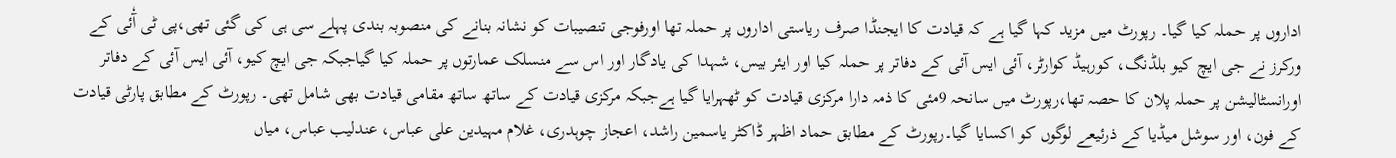اداروں پر حملہ کیا گیا۔ رپورٹ میں مزید کہا گیا ہے کہ قیادت کا ایجنڈا صرف ریاستی اداروں پر حملہ تھا اورفوجی تنصیبات کو نشانہ بنانے کی منصوبہ بندی پہلے سی ہی کی گئی تھی،پی ٹی آٗئی کے ورکرز نے جی ایچ کیو بلڈنگ، کورہیڈ کوارٹر، آئی ایس آئی کے دفاتر پر حملہ کیا اور ایئر بیس، شہدا کی یادگار اور اس سے منسلک عمارتوں پر حملہ کیا گیاجبکہ جی ایچ کیو، آئی ایس آئی کے دفاتر اورانسٹالیشن پر حملہ پلان کا حصہ تھا،رپورٹ میں سانحہ 9مئی کا ذمہ دارا مرکزی قیادت کو ٹھہرایا گیا ہےجبکہ مرکزی قیادت کے ساتھ ساتھ مقامی قیادت بھی شامل تھی۔ رپورٹ کے مطابق پارٹی قیادت کے فون، اور سوشل میڈیا کے ذرئیعے لوگوں کو اکسایا گیا۔رپورٹ کے مطابق حماد اظہر ڈاکٹر یاسمین راشد، اعجاز چوہدری، غلام مہیدین علی عباس، عندلیب عباس، میاں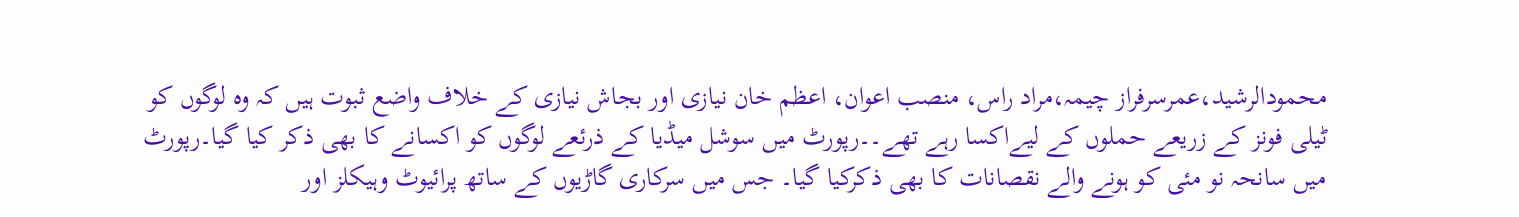محمودالرشید،عمرسرفراز چیمہ،مراد راس، منصب اعوان، اعظم خان نیازی اور بجاش نیازی کے خلاف واضع ثبوت ہیں کہ وہ لوگوں کو ٹیلی فونز کے زریعے حملوں کے لیےاکسا رہے تھے۔۔رپورٹ میں سوشل میڈیا کے ذرئعے لوگوں کو اکسانے کا بھی ذکر کیا گیا۔رپورٹ میں سانحہ نو مئی کو ہونے والے نقصانات کا بھی ذکرکیا گیا۔ جس میں سرکاری گاڑیوں کے ساتھ پرائیوٹ وہیکلز اور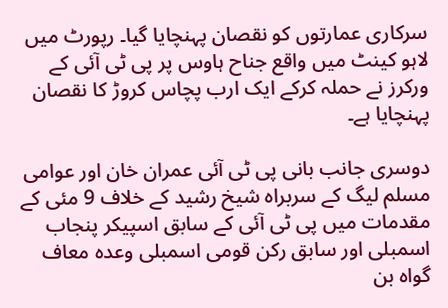سرکاری عمارتوں کو نقصان پہنچایا گیا۔ رپورٹ میں لاہو کینٹ میں واقع جناح ہاوس پر پی ٹی آئی کے ورکرز نے حملہ کرکے ایک ارب پچاس کروڑ کا نقصان پہنچایا ہے۔

دوسری جانب بانی پی ٹی آئی عمران خان اور عوامی مسلم لیگ کے سربراہ شیخ رشید کے خلاف 9 مئی کے مقدمات میں پی ٹی آئی کے سابق اسپیکر پنجاب اسمبلی اور سابق رکن قومی اسمبلی وعدہ معاف گواہ بن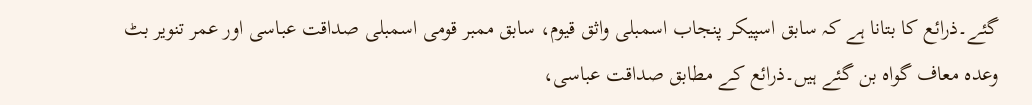گئے۔ذرائع کا بتانا ہے کہ سابق اسپیکر پنجاب اسمبلی واثق قیوم، سابق ممبر قومی اسمبلی صداقت عباسی اور عمر تنویر بٹ وعدہ معاف گواہ بن گئے ہیں۔ذرائع کے مطابق صداقت عباسی،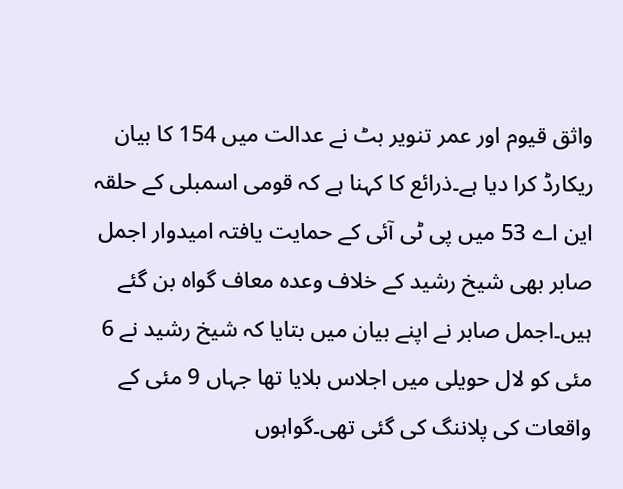واثق قیوم اور عمر تنویر بٹ نے عدالت میں 154 کا بیان ریکارڈ کرا دیا ہے۔ذرائع کا کہنا ہے کہ قومی اسمبلی کے حلقہ این اے 53 میں پی ٹی آئی کے حمایت یافتہ امیدوار اجمل صابر بھی شیخ رشید کے خلاف وعدہ معاف گواہ بن گئے ہیں۔اجمل صابر نے اپنے بیان میں بتایا کہ شیخ رشید نے 6 مئی کو لال حویلی میں اجلاس بلایا تھا جہاں 9 مئی کے واقعات کی پلاننگ کی گئی تھی۔گواہوں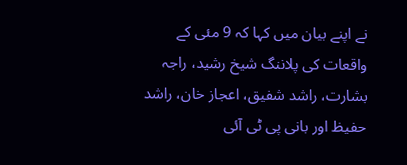نے اپنے بیان میں کہا کہ 9 مئی کے واقعات کی پلاننگ شیخ رشید، راجہ بشارت، راشد شفیق، اعجاز خان، راشد حفیظ اور بانی پی ٹی آئی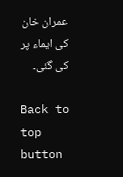عمران خان کی ایماء پر کی گئی۔

Back to top button